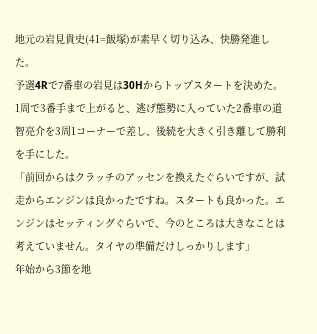地元の岩見貴史(41=飯塚)が素早く切り込み、快勝発進した。
予選4Rで7番車の岩見は30Hからトップスタートを決めた。1周で3番手まで上がると、逃げ態勢に入っていた2番車の道智亮介を3周1コーナーで差し、後続を大きく引き離して勝利を手にした。
「前回からはクラッチのアッセンを換えたぐらいですが、試走からエンジンは良かったですね。スタートも良かった。エンジンはセッティングぐらいで、今のところは大きなことは考えていません。タイヤの準備だけしっかりします」
年始から3節を地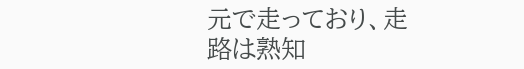元で走っており、走路は熟知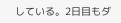している。2日目もダ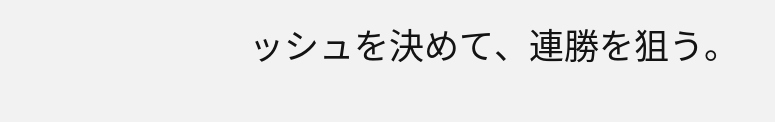ッシュを決めて、連勝を狙う。